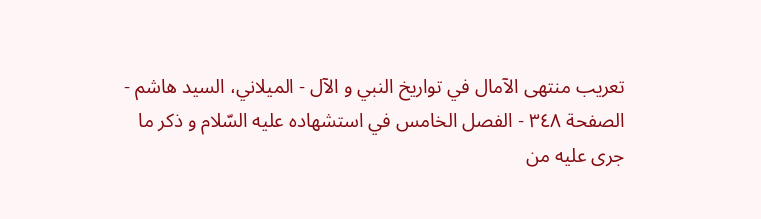تعريب منتهى الآمال في تواريخ النبي و الآل - الميلاني، السيد هاشم - الصفحة ٣٤٨ - الفصل الخامس في استشهاده عليه السّلام و ذكر ما جرى عليه من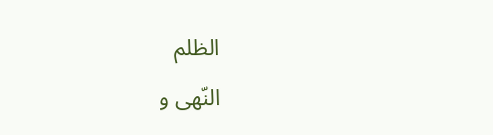الظلم
النّهى و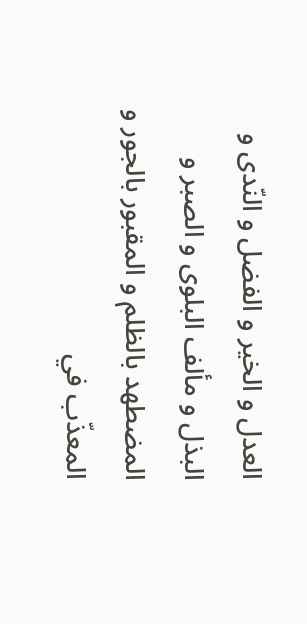العدل و الخير و الفضل و النّدى و البذل و مألف البلوى و الصبر و المضطهد بالظلم و المقبور بالجور و المعذّب في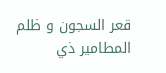قعر السجون و ظلم المطامير ذي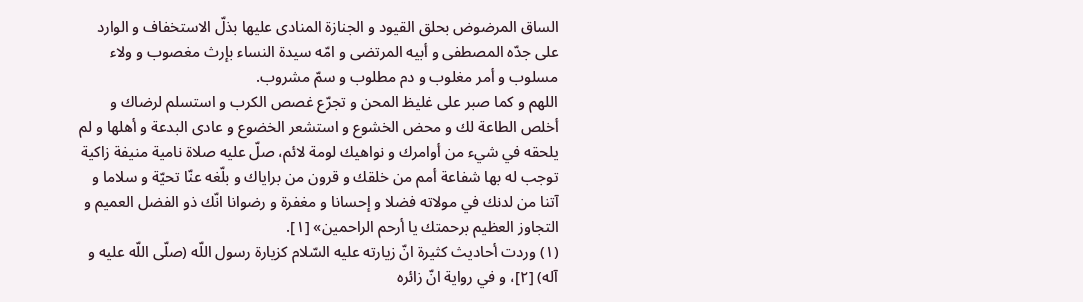الساق المرضوض بحلق القيود و الجنازة المنادى عليها بذلّ الاستخفاف و الوارد على جدّه المصطفى و أبيه المرتضى و امّه سيدة النساء بإرث مغصوب و ولاء مسلوب و أمر مغلوب و دم مطلوب و سمّ مشروب.
اللهم و كما صبر على غليظ المحن و تجرّع غصص الكرب و استسلم لرضاك و أخلص الطاعة لك و محض الخشوع و استشعر الخضوع و عادى البدعة و أهلها و لم يلحقه في شيء من أوامرك و نواهيك لومة لائم، صلّ عليه صلاة نامية منيفة زاكية توجب له بها شفاعة أمم من خلقك و قرون من براياك و بلّغه عنّا تحيّة و سلاما و آتنا من لدنك في مولاته فضلا و إحسانا و مغفرة و رضوانا انّك ذو الفضل العميم و التجاوز العظيم برحمتك يا أرحم الراحمين» [١].
(١) وردت أحاديث كثيرة انّ زيارته عليه السّلام كزيارة رسول اللّه (صلّى اللّه عليه و آله) [٢]، و في رواية انّ زائره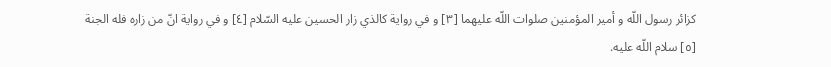كزائر رسول اللّه و أمير المؤمنين صلوات اللّه عليهما [٣] و في رواية كالذي زار الحسين عليه السّلام [٤] و في رواية انّ من زاره فله الجنة [٥] سلام اللّه عليه.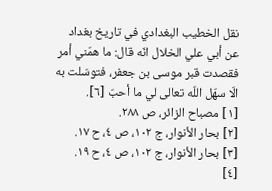نقل الخطيب البغدادي في تاريخ بغداد عن أبي علي الخلال انّه قال: ما همّني أمر فقصدت قبر موسى بن جعفر، فتوسّلت به الّا سهّل اللّه تعالى لي ما أحبّ [٦].
[١] مصباح الزائر، ص ٢٨٨.
[٢] بحار الأنوار، ج ١٠٢، ص ٤، ح ١٧.
[٣] بحار الأنوار، ج ١٠٢، ص ٤، ح ١٩.
[٤]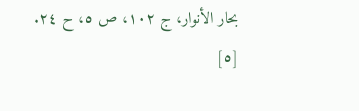بحار الأنوار، ج ١٠٢، ص ٥، ح ٢٤.
[٥]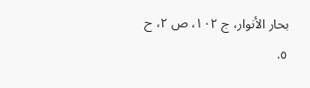بحار الأنوار، ج ١٠٢، ص ٢، ح ٥.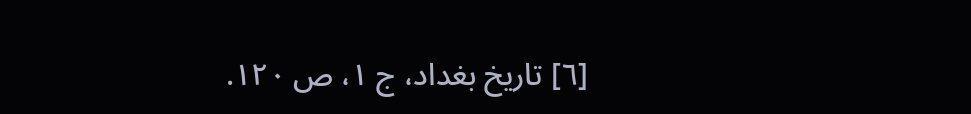[٦] تاريخ بغداد، ج ١، ص ١٢٠.